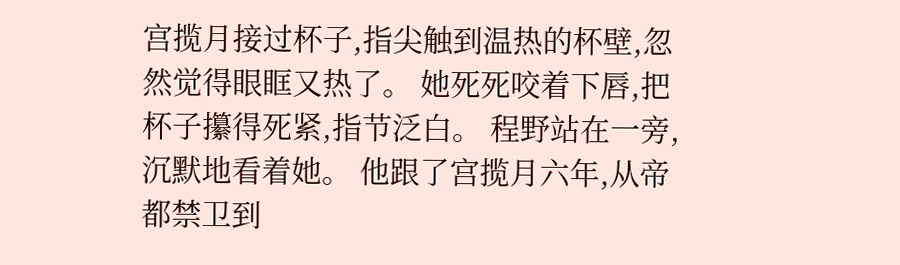宫揽月接过杯子,指尖触到温热的杯壁,忽然觉得眼眶又热了。 她死死咬着下唇,把杯子攥得死紧,指节泛白。 程野站在一旁,沉默地看着她。 他跟了宫揽月六年,从帝都禁卫到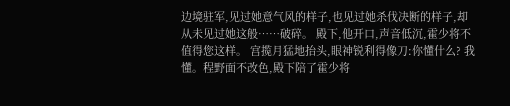边境驻军,见过她意气风的样子,也见过她杀伐决断的样子,却从未见过她这般……破碎。 殿下,他开口,声音低沉,霍少将不值得您这样。 宫揽月猛地抬头,眼神锐利得像刀:你懂什么? 我懂。程野面不改色,殿下陪了霍少将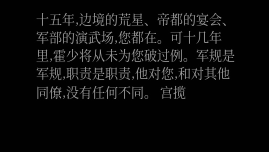十五年,边境的荒星、帝都的宴会、军部的演武场,您都在。可十几年里,霍少将从未为您破过例。军规是军规,职责是职责,他对您,和对其他同僚,没有任何不同。 宫揽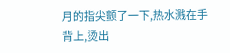月的指尖颤了一下,热水溅在手背上,烫出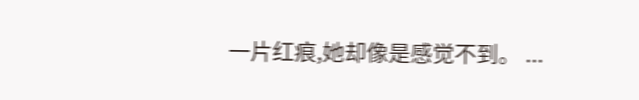一片红痕,她却像是感觉不到。 ...